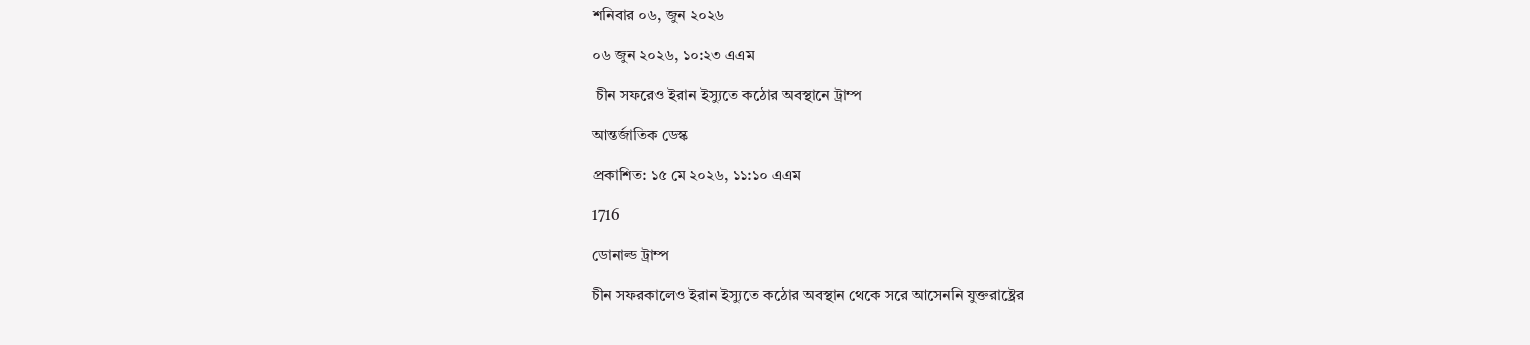শনিবার ০৬, জুন ২০২৬

০৬ জুন ২০২৬, ১০:২৩ এএম

 চীন সফরেও ইরান ইস্যুতে কঠোর অবস্থানে ট্রাম্প

আন্তর্জাতিক ডেস্ক

প্রকাশিত: ১৫ মে ২০২৬, ১১:১০ এএম

1716

ডোনাল্ড ট্রাম্প

চীন সফরকালেও ইরান ইস্যুতে কঠোর অবস্থান থেকে সরে আসেননি যুক্তরাষ্ট্রের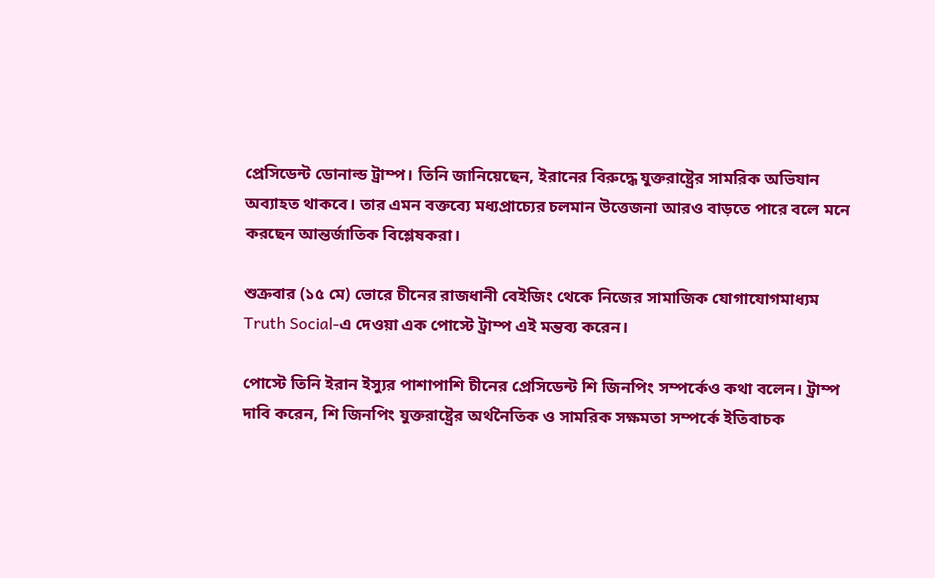প্রেসিডেন্ট ডোনাল্ড ট্রাম্প। তিনি জানিয়েছেন, ইরানের বিরুদ্ধে যুক্তরাষ্ট্রের সামরিক অভিযান অব্যাহত থাকবে। তার এমন বক্তব্যে মধ্যপ্রাচ্যের চলমান উত্তেজনা আরও বাড়তে পারে বলে মনে করছেন আন্তর্জাতিক বিশ্লেষকরা।

শুক্রবার (১৫ মে) ভোরে চীনের রাজধানী বেইজিং থেকে নিজের সামাজিক যোগাযোগমাধ্যম Truth Social-এ দেওয়া এক পোস্টে ট্রাম্প এই মন্তব্য করেন।

পোস্টে তিনি ইরান ইস্যুর পাশাপাশি চীনের প্রেসিডেন্ট শি জিনপিং সম্পর্কেও কথা বলেন। ট্রাম্প দাবি করেন, শি জিনপিং যুক্তরাষ্ট্রের অর্থনৈতিক ও সামরিক সক্ষমতা সম্পর্কে ইতিবাচক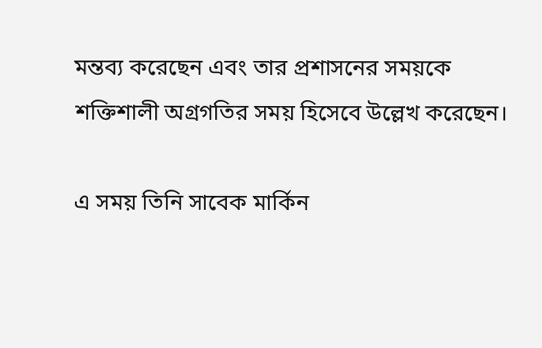মন্তব্য করেছেন এবং তার প্রশাসনের সময়কে শক্তিশালী অগ্রগতির সময় হিসেবে উল্লেখ করেছেন।

এ সময় তিনি সাবেক মার্কিন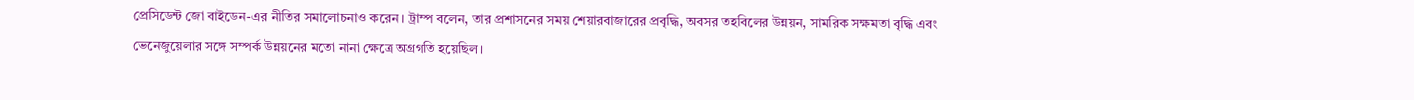প্রেসিডেন্ট জো বাইডেন-এর নীতির সমালোচনাও করেন। ট্রাম্প বলেন, তার প্রশাসনের সময় শেয়ারবাজারের প্রবৃদ্ধি, অবসর তহবিলের উন্নয়ন, সামরিক সক্ষমতা বৃদ্ধি এবং ভেনেজুয়েলার সঙ্গে সম্পর্ক উন্নয়নের মতো নানা ক্ষেত্রে অগ্রগতি হয়েছিল।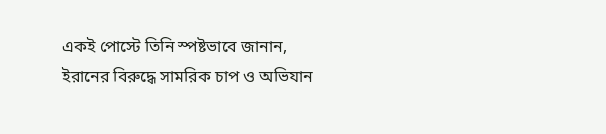একই পোস্টে তিনি স্পষ্টভাবে জানান, ইরানের বিরুদ্ধে সামরিক চাপ ও অভিযান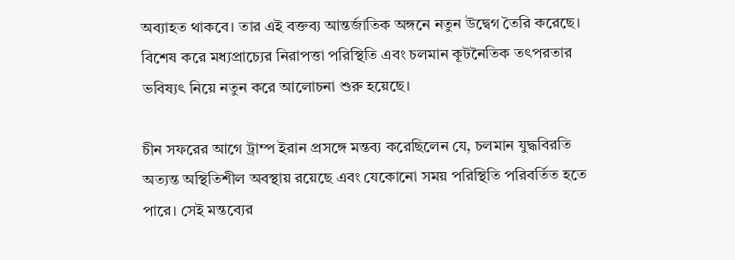অব্যাহত থাকবে। তার এই বক্তব্য আন্তর্জাতিক অঙ্গনে নতুন উদ্বেগ তৈরি করেছে। বিশেষ করে মধ্যপ্রাচ্যের নিরাপত্তা পরিস্থিতি এবং চলমান কূটনৈতিক তৎপরতার ভবিষ্যৎ নিয়ে নতুন করে আলোচনা শুরু হয়েছে।

চীন সফরের আগে ট্রাম্প ইরান প্রসঙ্গে মন্তব্য করেছিলেন যে, চলমান যুদ্ধবিরতি অত্যন্ত অস্থিতিশীল অবস্থায় রয়েছে এবং যেকোনো সময় পরিস্থিতি পরিবর্তিত হতে পারে। সেই মন্তব্যের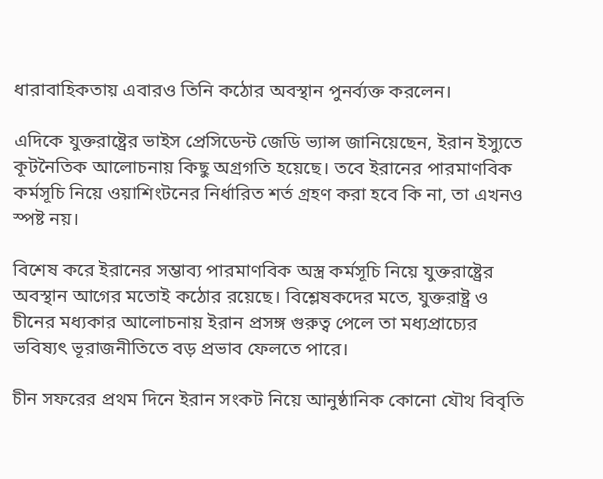ধারাবাহিকতায় এবারও তিনি কঠোর অবস্থান পুনর্ব্যক্ত করলেন।

এদিকে যুক্তরাষ্ট্রের ভাইস প্রেসিডেন্ট জেডি ভ্যান্স জানিয়েছেন, ইরান ইস্যুতে কূটনৈতিক আলোচনায় কিছু অগ্রগতি হয়েছে। তবে ইরানের পারমাণবিক কর্মসূচি নিয়ে ওয়াশিংটনের নির্ধারিত শর্ত গ্রহণ করা হবে কি না, তা এখনও স্পষ্ট নয়।

বিশেষ করে ইরানের সম্ভাব্য পারমাণবিক অস্ত্র কর্মসূচি নিয়ে যুক্তরাষ্ট্রের অবস্থান আগের মতোই কঠোর রয়েছে। বিশ্লেষকদের মতে, যুক্তরাষ্ট্র ও চীনের মধ্যকার আলোচনায় ইরান প্রসঙ্গ গুরুত্ব পেলে তা মধ্যপ্রাচ্যের ভবিষ্যৎ ভূরাজনীতিতে বড় প্রভাব ফেলতে পারে।

চীন সফরের প্রথম দিনে ইরান সংকট নিয়ে আনুষ্ঠানিক কোনো যৌথ বিবৃতি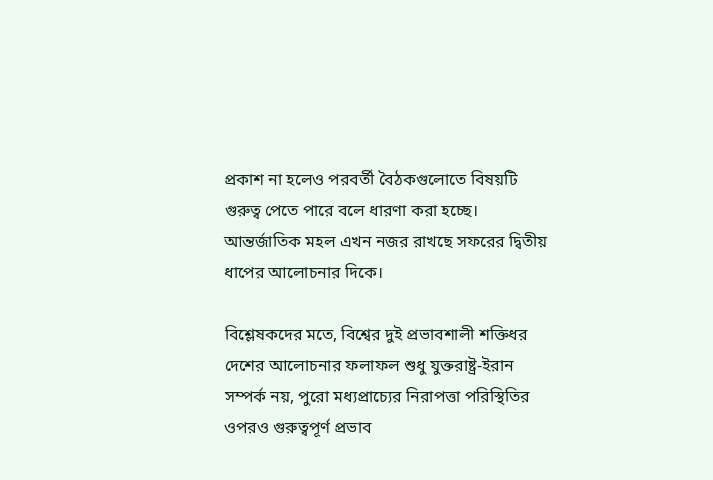প্রকাশ না হলেও পরবর্তী বৈঠকগুলোতে বিষয়টি গুরুত্ব পেতে পারে বলে ধারণা করা হচ্ছে। আন্তর্জাতিক মহল এখন নজর রাখছে সফরের দ্বিতীয় ধাপের আলোচনার দিকে।

বিশ্লেষকদের মতে, বিশ্বের দুই প্রভাবশালী শক্তিধর দেশের আলোচনার ফলাফল শুধু যুক্তরাষ্ট্র-ইরান সম্পর্ক নয়, পুরো মধ্যপ্রাচ্যের নিরাপত্তা পরিস্থিতির ওপরও গুরুত্বপূর্ণ প্রভাব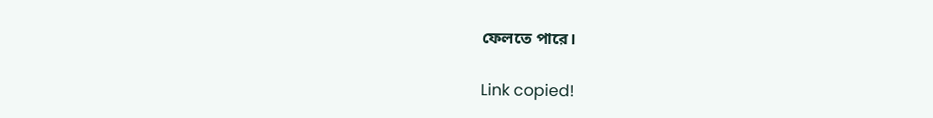ফেলতে পারে।

Link copied!